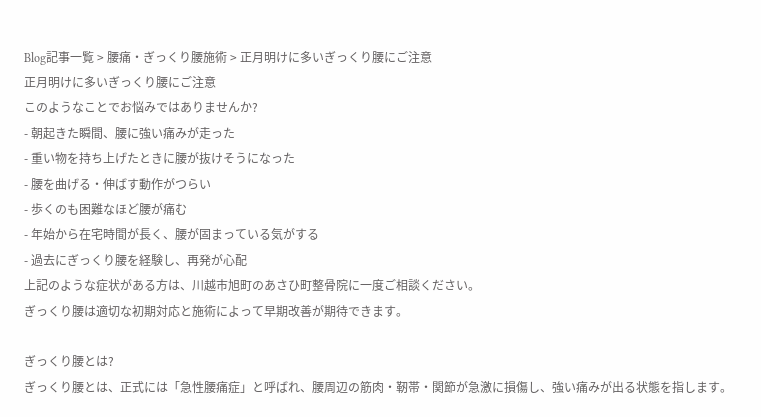Blog記事一覧 > 腰痛・ぎっくり腰施術 > 正月明けに多いぎっくり腰にご注意
正月明けに多いぎっくり腰にご注意
このようなことでお悩みではありませんか?
- 朝起きた瞬間、腰に強い痛みが走った
- 重い物を持ち上げたときに腰が抜けそうになった
- 腰を曲げる・伸ばす動作がつらい
- 歩くのも困難なほど腰が痛む
- 年始から在宅時間が長く、腰が固まっている気がする
- 過去にぎっくり腰を経験し、再発が心配
上記のような症状がある方は、川越市旭町のあさひ町整骨院に一度ご相談ください。
ぎっくり腰は適切な初期対応と施術によって早期改善が期待できます。

ぎっくり腰とは?
ぎっくり腰とは、正式には「急性腰痛症」と呼ばれ、腰周辺の筋肉・靭帯・関節が急激に損傷し、強い痛みが出る状態を指します。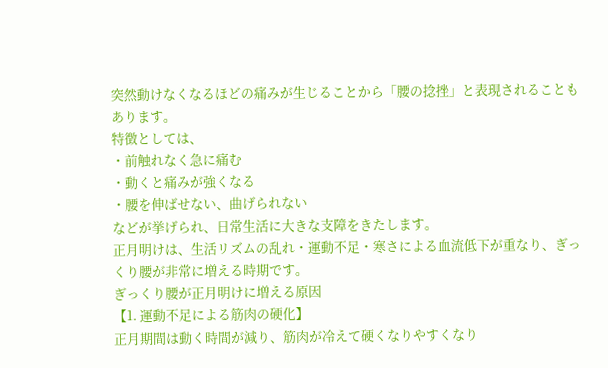突然動けなくなるほどの痛みが生じることから「腰の捻挫」と表現されることもあります。
特徴としては、
・前触れなく急に痛む
・動くと痛みが強くなる
・腰を伸ばせない、曲げられない
などが挙げられ、日常生活に大きな支障をきたします。
正月明けは、生活リズムの乱れ・運動不足・寒さによる血流低下が重なり、ぎっくり腰が非常に増える時期です。
ぎっくり腰が正月明けに増える原因
【1. 運動不足による筋肉の硬化】
正月期間は動く時間が減り、筋肉が冷えて硬くなりやすくなり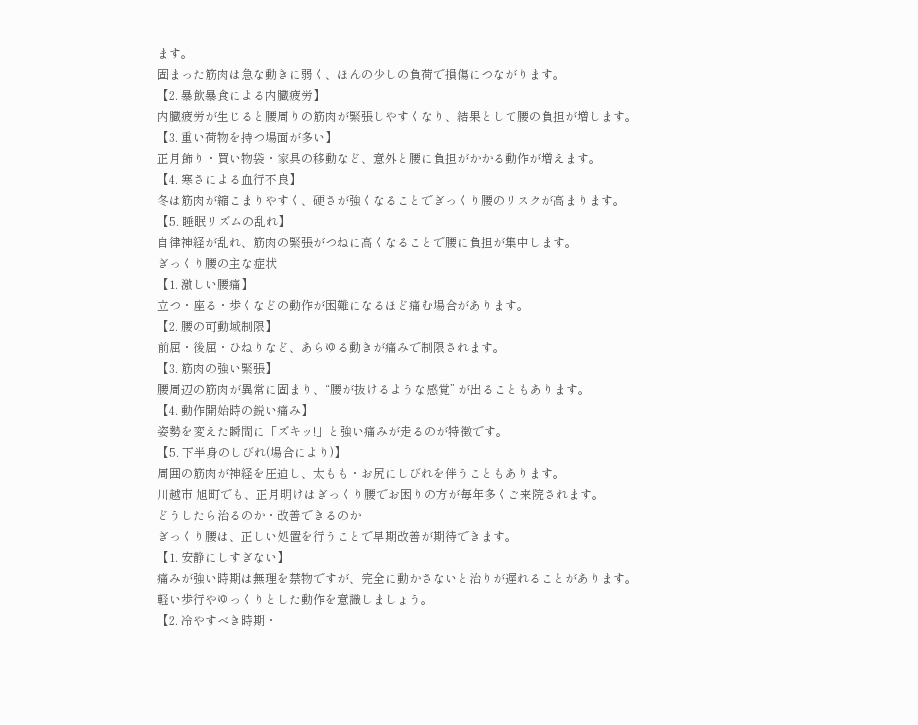ます。
固まった筋肉は急な動きに弱く、ほんの少しの負荷で損傷につながります。
【2. 暴飲暴食による内臓疲労】
内臓疲労が生じると腰周りの筋肉が緊張しやすくなり、結果として腰の負担が増します。
【3. 重い荷物を持つ場面が多い】
正月飾り・買い物袋・家具の移動など、意外と腰に負担がかかる動作が増えます。
【4. 寒さによる血行不良】
冬は筋肉が縮こまりやすく、硬さが強くなることでぎっくり腰のリスクが高まります。
【5. 睡眠リズムの乱れ】
自律神経が乱れ、筋肉の緊張がつねに高くなることで腰に負担が集中します。
ぎっくり腰の主な症状
【1. 激しい腰痛】
立つ・座る・歩くなどの動作が困難になるほど痛む場合があります。
【2. 腰の可動域制限】
前屈・後屈・ひねりなど、あらゆる動きが痛みで制限されます。
【3. 筋肉の強い緊張】
腰周辺の筋肉が異常に固まり、“腰が抜けるような感覚” が出ることもあります。
【4. 動作開始時の鋭い痛み】
姿勢を変えた瞬間に「ズキッ!」と強い痛みが走るのが特徴です。
【5. 下半身のしびれ(場合により)】
周囲の筋肉が神経を圧迫し、太もも・お尻にしびれを伴うこともあります。
川越市 旭町でも、正月明けはぎっくり腰でお困りの方が毎年多くご来院されます。
どうしたら治るのか・改善できるのか
ぎっくり腰は、正しい処置を行うことで早期改善が期待できます。
【1. 安静にしすぎない】
痛みが強い時期は無理を禁物ですが、完全に動かさないと治りが遅れることがあります。
軽い歩行やゆっくりとした動作を意識しましょう。
【2. 冷やすべき時期・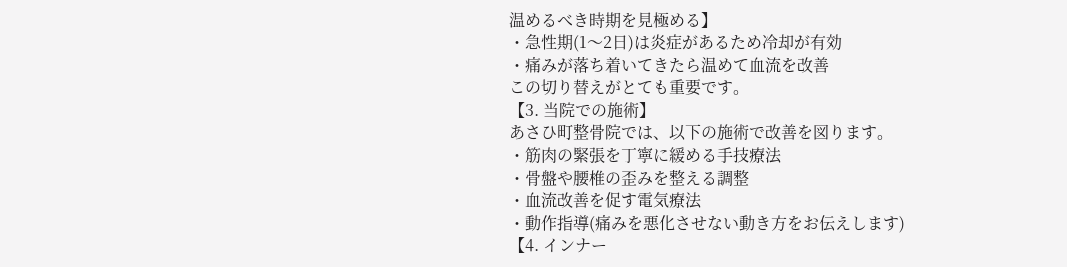温めるべき時期を見極める】
・急性期(1〜2日)は炎症があるため冷却が有効
・痛みが落ち着いてきたら温めて血流を改善
この切り替えがとても重要です。
【3. 当院での施術】
あさひ町整骨院では、以下の施術で改善を図ります。
・筋肉の緊張を丁寧に緩める手技療法
・骨盤や腰椎の歪みを整える調整
・血流改善を促す電気療法
・動作指導(痛みを悪化させない動き方をお伝えします)
【4. インナー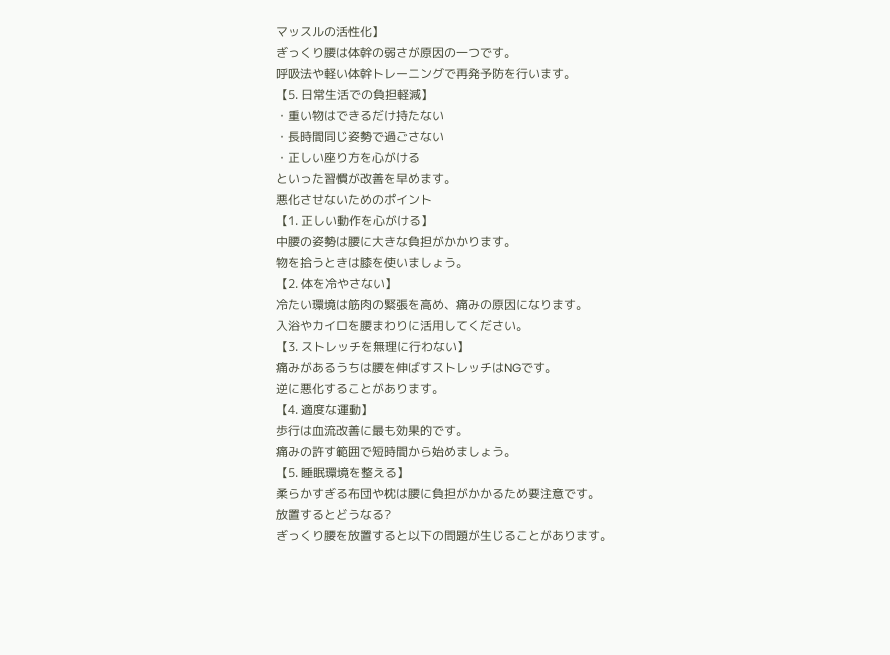マッスルの活性化】
ぎっくり腰は体幹の弱さが原因の一つです。
呼吸法や軽い体幹トレーニングで再発予防を行います。
【5. 日常生活での負担軽減】
・重い物はできるだけ持たない
・長時間同じ姿勢で過ごさない
・正しい座り方を心がける
といった習慣が改善を早めます。
悪化させないためのポイント
【1. 正しい動作を心がける】
中腰の姿勢は腰に大きな負担がかかります。
物を拾うときは膝を使いましょう。
【2. 体を冷やさない】
冷たい環境は筋肉の緊張を高め、痛みの原因になります。
入浴やカイロを腰まわりに活用してください。
【3. ストレッチを無理に行わない】
痛みがあるうちは腰を伸ばすストレッチはNGです。
逆に悪化することがあります。
【4. 適度な運動】
歩行は血流改善に最も効果的です。
痛みの許す範囲で短時間から始めましょう。
【5. 睡眠環境を整える】
柔らかすぎる布団や枕は腰に負担がかかるため要注意です。
放置するとどうなる?
ぎっくり腰を放置すると以下の問題が生じることがあります。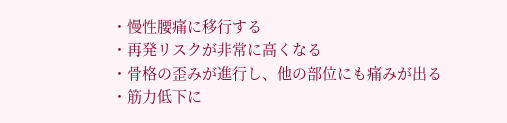・慢性腰痛に移行する
・再発リスクが非常に高くなる
・骨格の歪みが進行し、他の部位にも痛みが出る
・筋力低下に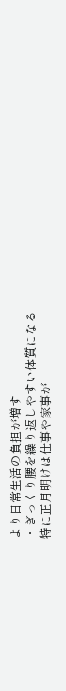より日常生活の負担が増す
・ぎっくり腰を繰り返しやすい体質になる
特に正月明けは仕事や家事が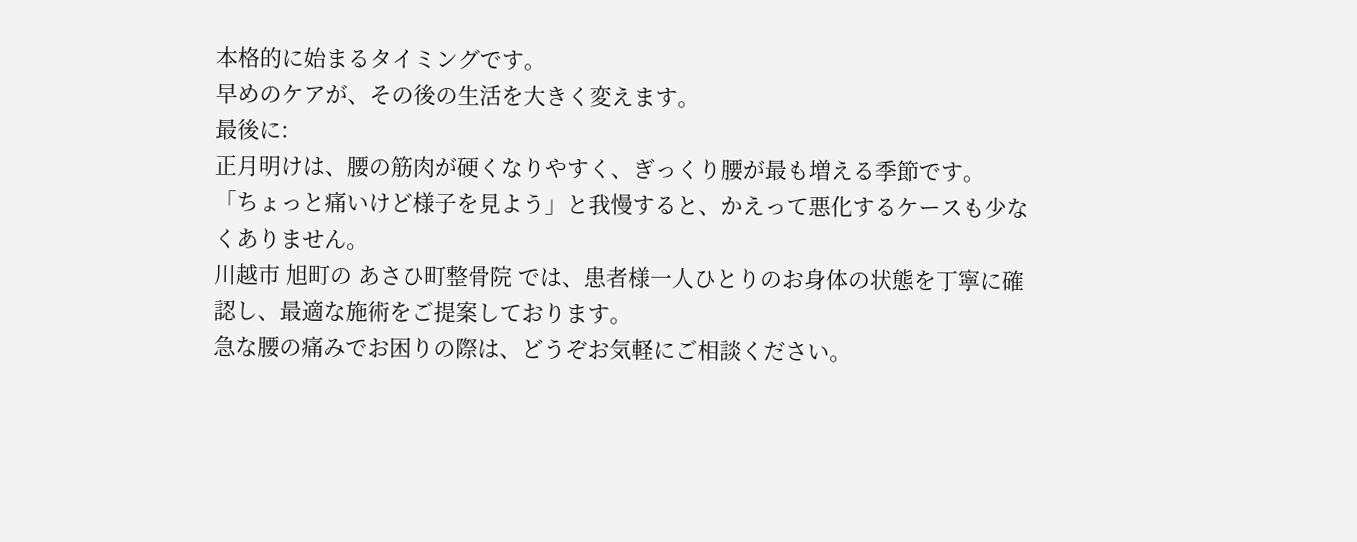本格的に始まるタイミングです。
早めのケアが、その後の生活を大きく変えます。
最後に:
正月明けは、腰の筋肉が硬くなりやすく、ぎっくり腰が最も増える季節です。
「ちょっと痛いけど様子を見よう」と我慢すると、かえって悪化するケースも少なくありません。
川越市 旭町の あさひ町整骨院 では、患者様一人ひとりのお身体の状態を丁寧に確認し、最適な施術をご提案しております。
急な腰の痛みでお困りの際は、どうぞお気軽にご相談ください。